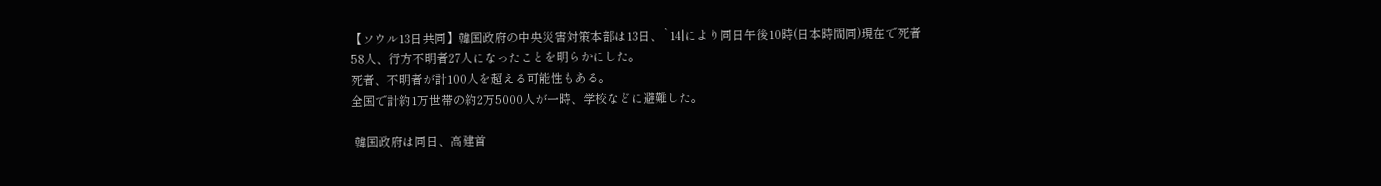【ソウル13日共同】韓国政府の中央災害対策本部は13日、`14|により同日午後10時(日本時間同)現在で死者58人、行方不明者27人になったことを明らかにした。
死者、不明者が計100人を超える可能性もある。
全国で計約1万世帯の約2万5000人が一時、学校などに避難した。

 韓国政府は同日、高建首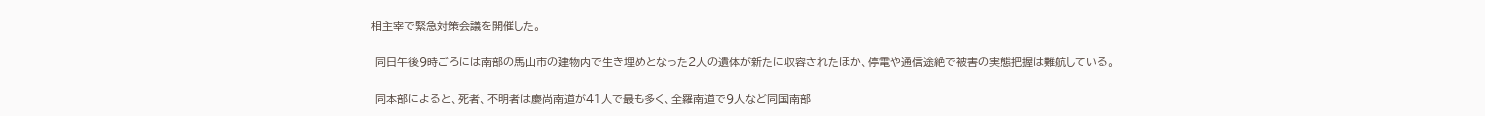相主宰で緊急対策会議を開催した。

 同日午後9時ごろには南部の馬山市の建物内で生き埋めとなった2人の遺体が新たに収容されたほか、停電や通信途絶で被害の実態把握は難航している。

 同本部によると、死者、不明者は慶尚南道が41人で最も多く、全羅南道で9人など同国南部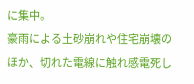に集中。
豪雨による土砂崩れや住宅崩壊のほか、切れた電線に触れ感電死し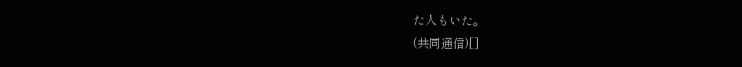た人もいた。
(共同通信)[]